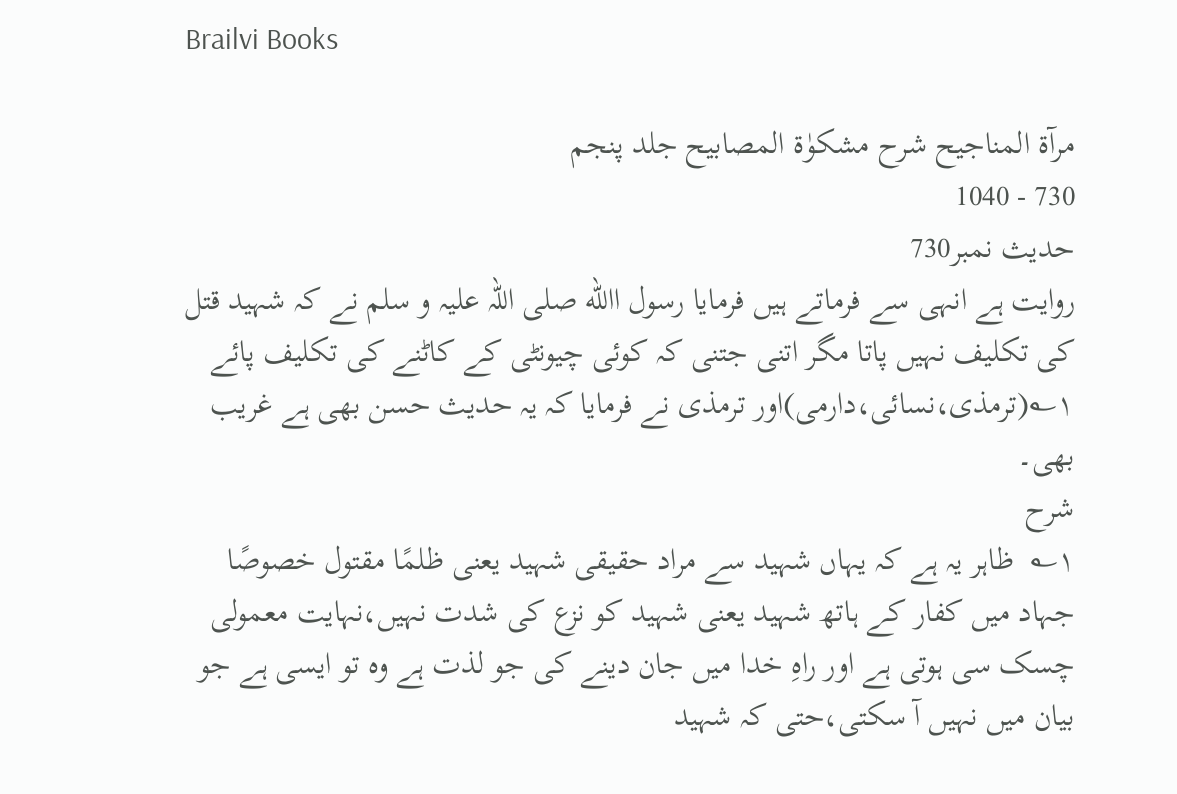Brailvi Books

مرآۃ المناجیح شرح مشکوٰۃ المصابیح جلد پنجم
730 - 1040
حدیث نمبر730
روایت ہے انہی سے فرماتے ہیں فرمایا رسول االله صلی اللہ علیہ و سلم نے کہ شہید قتل کی تکلیف نہیں پاتا مگر اتنی جتنی کہ کوئی چیونٹی کے کاٹنے کی تکلیف پائے ۱؎(ترمذی،نسائی،دارمی)اور ترمذی نے فرمایا کہ یہ حدیث حسن بھی ہے غریب بھی۔
شرح
۱؎  ظاہر یہ ہے کہ یہاں شہید سے مراد حقیقی شہید یعنی ظلمًا مقتول خصوصًا جہاد میں کفار کے ہاتھ شہید یعنی شہید کو نزع کی شدت نہیں،نہایت معمولی چسک سی ہوتی ہے اور راہِ خدا میں جان دینے کی جو لذت ہے وہ تو ایسی ہے جو بیان میں نہیں آ سکتی،حتی کہ شہید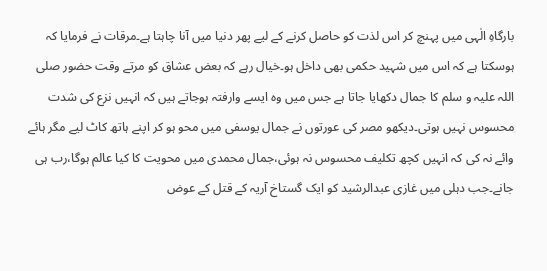بارگاہِ الٰہی میں پہنچ کر اس لذت کو حاصل کرنے کے لیے پھر دنیا میں آنا چاہتا ہے۔مرقات نے فرمایا کہ ہوسکتا ہے کہ اس میں شہید حکمی بھی داخل ہو۔خیال رہے کہ بعض عشاق کو مرتے وقت حضور صلی اللہ علیہ و سلم کا جمال دکھایا جاتا ہے جس میں وہ ایسے وارفتہ ہوجاتے ہیں کہ انہیں نزع کی شدت محسوس نہیں ہوتی۔دیکھو مصر کی عورتوں نے جمال یوسفی میں محو ہو کر اپنے ہاتھ کاٹ لیے مگر ہائے وائے نہ کی کہ انہیں کچھ تکلیف محسوس نہ ہوئی،جمال محمدی میں محویت کا کیا عالم ہوگا،رب ہی جانے۔جب دہلی میں غازی عبدالرشید کو ایک گستاخ آریہ کے قتل کے عوض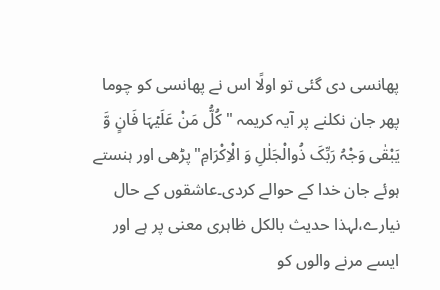پھانسی دی گئی تو اولًا اس نے پھانسی کو چوما پھر جان نکلنے پر آیہ کریمہ "کُلُّ مَنْ عَلَیۡہَا فَانٍ وَّ یَبْقٰی وَجْہُ رَبِّکَ ذُوالْجَلٰلِ وَ الْاِکْرَامِ"پڑھی اور ہنستے ہوئے جان خدا کے حوالے کردی۔عاشقوں کے حال نیارے،لہذا حدیث بالکل ظاہری معنی پر ہے اور ایسے مرنے والوں کو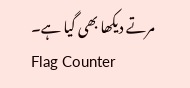مرتے دیکھا بھی گیا ہے۔
Flag Counter